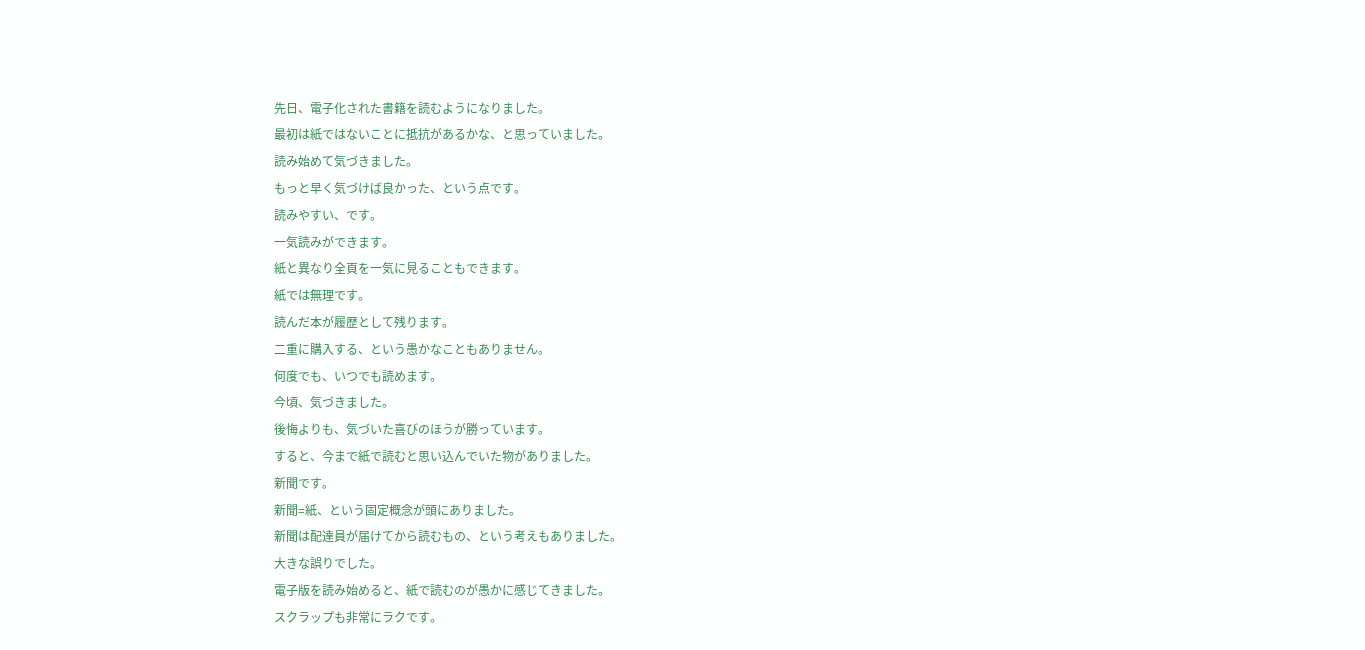先日、電子化された書籍を読むようになりました。
最初は紙ではないことに抵抗があるかな、と思っていました。
読み始めて気づきました。
もっと早く気づけば良かった、という点です。
読みやすい、です。
一気読みができます。
紙と異なり全頁を一気に見ることもできます。
紙では無理です。
読んだ本が履歴として残ります。
二重に購入する、という愚かなこともありません。
何度でも、いつでも読めます。
今頃、気づきました。
後悔よりも、気づいた喜びのほうが勝っています。
すると、今まで紙で読むと思い込んでいた物がありました。
新聞です。
新聞=紙、という固定概念が頭にありました。
新聞は配達員が届けてから読むもの、という考えもありました。
大きな誤りでした。
電子版を読み始めると、紙で読むのが愚かに感じてきました。
スクラップも非常にラクです。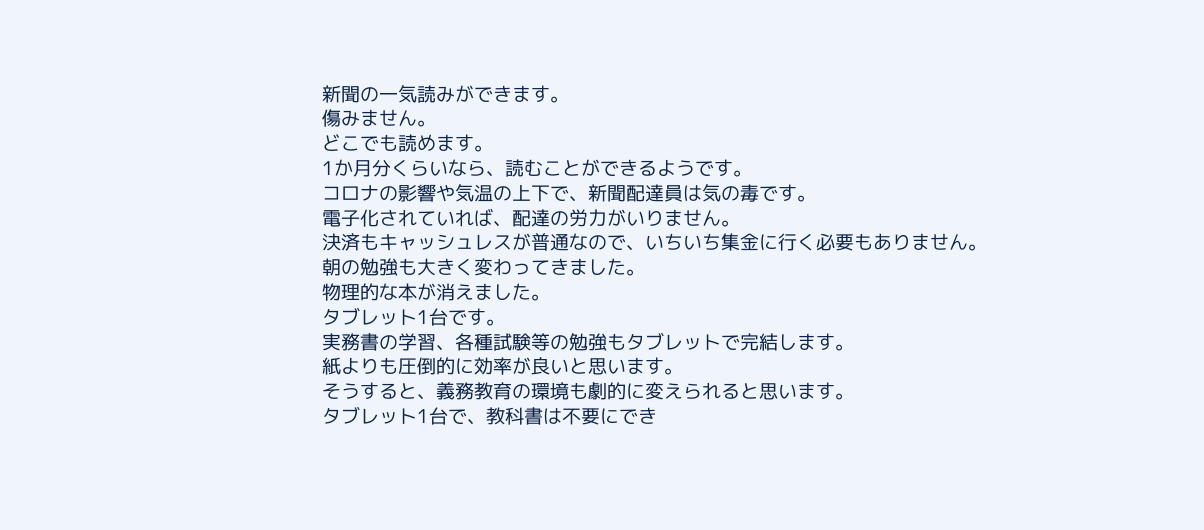新聞の一気読みができます。
傷みません。
どこでも読めます。
1か月分くらいなら、読むことができるようです。
コロナの影響や気温の上下で、新聞配達員は気の毒です。
電子化されていれば、配達の労力がいりません。
決済もキャッシュレスが普通なので、いちいち集金に行く必要もありません。
朝の勉強も大きく変わってきました。
物理的な本が消えました。
タブレット1台です。
実務書の学習、各種試験等の勉強もタブレットで完結します。
紙よりも圧倒的に効率が良いと思います。
そうすると、義務教育の環境も劇的に変えられると思います。
タブレット1台で、教科書は不要にでき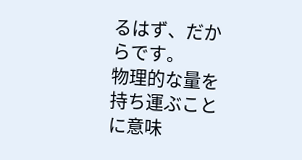るはず、だからです。
物理的な量を持ち運ぶことに意味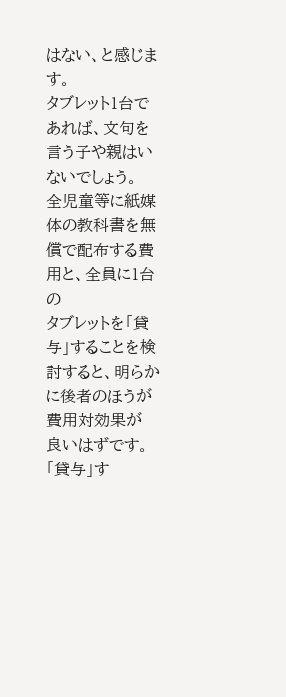はない、と感じます。
タブレット1台であれば、文句を言う子や親はいないでしょう。
全児童等に紙媒体の教科書を無償で配布する費用と、全員に1台の
タブレットを「貸与」することを検討すると、明らかに後者のほうが費用対効果が
良いはずです。「貸与」す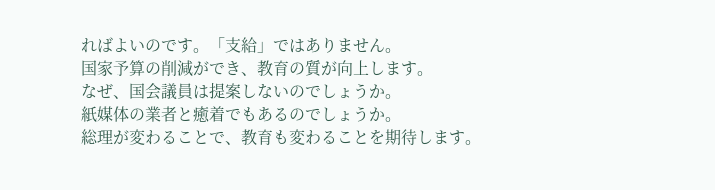ればよいのです。「支給」ではありません。
国家予算の削減ができ、教育の質が向上します。
なぜ、国会議員は提案しないのでしょうか。
紙媒体の業者と癒着でもあるのでしょうか。
総理が変わることで、教育も変わることを期待します。